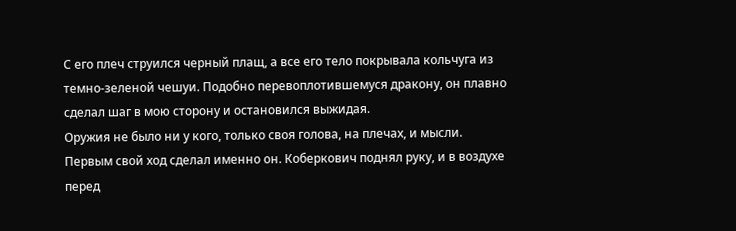С его плеч струился черный плащ, а все его тело покрывала кольчуга из темно-зеленой чешуи. Подобно перевоплотившемуся дракону, он плавно сделал шаг в мою сторону и остановился выжидая.
Оружия не было ни у кого, только своя голова, на плечах, и мысли.
Первым свой ход сделал именно он. Коберкович поднял руку, и в воздухе перед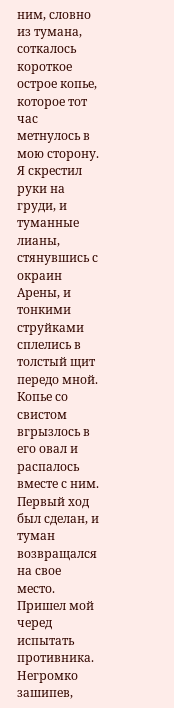ним, словно из тумана, соткалось короткое острое копье, которое тот час метнулось в мою сторону.
Я скрестил руки на груди, и туманные лианы, стянувшись с окраин Арены, и тонкими струйками сплелись в толстый щит передо мной. Копье со свистом вгрызлось в его овал и распалось вместе с ним.
Первый ход был сделан, и туман возвращался на свое место.
Пришел мой черед испытать противника.
Негромко зашипев,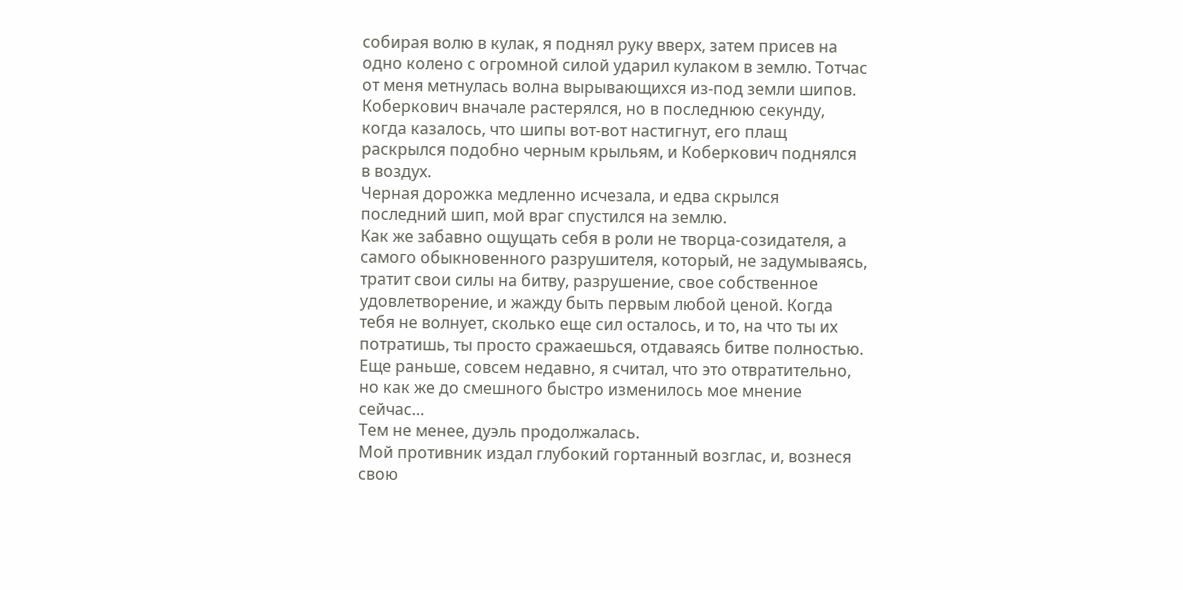собирая волю в кулак, я поднял руку вверх, затем присев на одно колено с огромной силой ударил кулаком в землю. Тотчас от меня метнулась волна вырывающихся из-под земли шипов. Коберкович вначале растерялся, но в последнюю секунду, когда казалось, что шипы вот-вот настигнут, его плащ раскрылся подобно черным крыльям, и Коберкович поднялся в воздух.
Черная дорожка медленно исчезала, и едва скрылся последний шип, мой враг спустился на землю.
Как же забавно ощущать себя в роли не творца-созидателя, а самого обыкновенного разрушителя, который, не задумываясь, тратит свои силы на битву, разрушение, свое собственное удовлетворение, и жажду быть первым любой ценой. Когда тебя не волнует, сколько еще сил осталось, и то, на что ты их потратишь, ты просто сражаешься, отдаваясь битве полностью. Еще раньше, совсем недавно, я считал, что это отвратительно, но как же до смешного быстро изменилось мое мнение сейчас…
Тем не менее, дуэль продолжалась.
Мой противник издал глубокий гортанный возглас, и, вознеся свою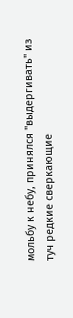мольбу к небу, принялся "выдергивать" из туч редкие сверкающие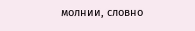молнии, словно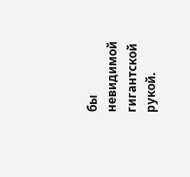бы невидимой гигантской рукой.